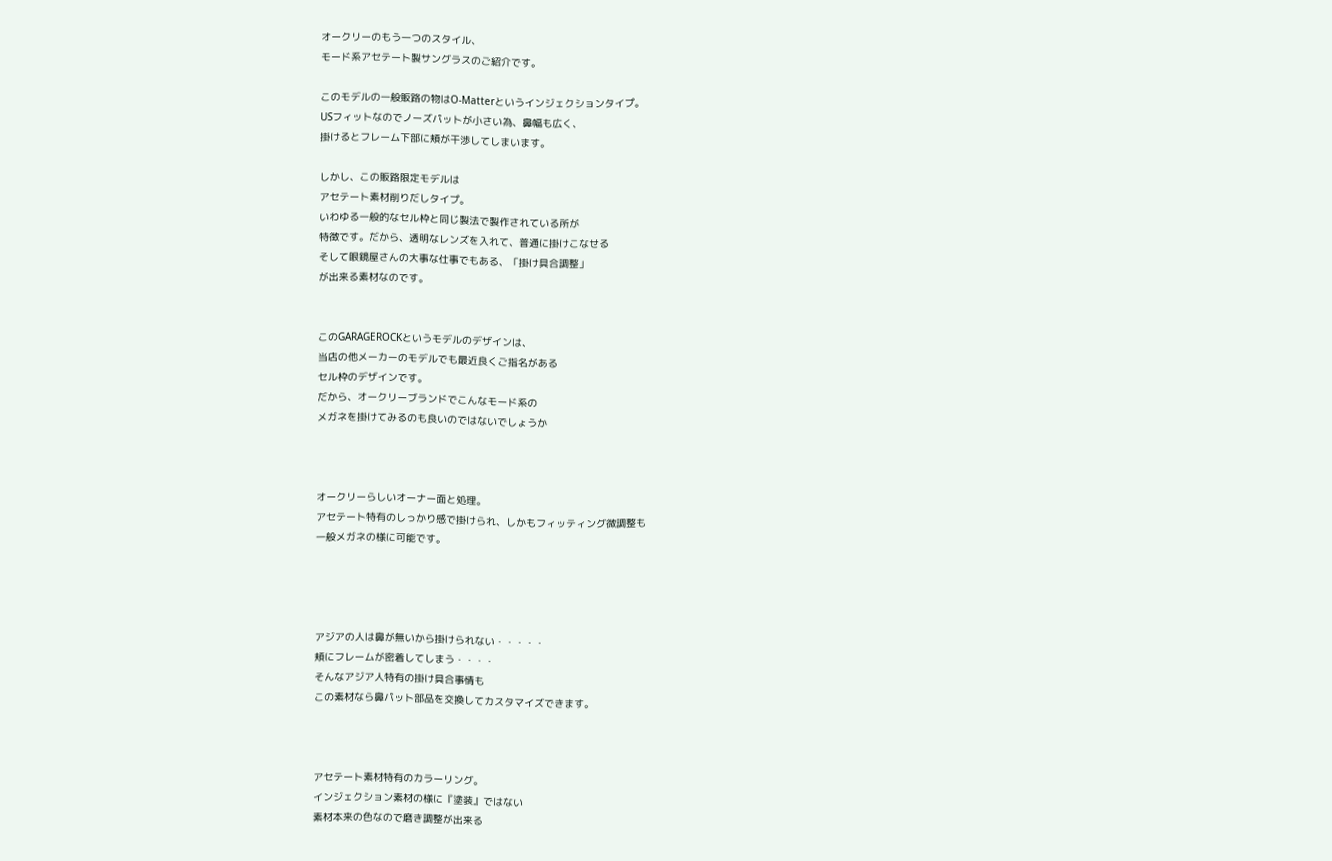オークリーのもう一つのスタイル、
モード系アセテート製サングラスのご紹介です。

このモデルの一般販路の物はO-Matterというインジェクションタイプ。
USフィットなのでノーズパットが小さい為、鼻幅も広く、
掛けるとフレーム下部に頬が干渉してしまいます。

しかし、この販路限定モデルは
アセテート素材削りだしタイプ。
いわゆる一般的なセル枠と同じ製法で製作されている所が
特徴です。だから、透明なレンズを入れて、普通に掛けこなせる
そして眼鏡屋さんの大事な仕事でもある、「掛け具合調整」
が出来る素材なのです。


このGARAGEROCKというモデルのデザインは、
当店の他メーカーのモデルでも最近良くご指名がある
セル枠のデザインです。
だから、オークリーブランドでこんなモード系の
メガネを掛けてみるのも良いのではないでしょうか



オークリーらしいオーナー面と処理。
アセテート特有のしっかり感で掛けられ、しかもフィッティング微調整も
一般メガネの様に可能です。




アジアの人は鼻が無いから掛けられない・・・・・
頬にフレームが密着してしまう・・・・
そんなアジア人特有の掛け具合事情も
この素材なら鼻パット部品を交換してカスタマイズできます。



アセテート素材特有のカラーリング。
インジェクション素材の様に『塗装』ではない
素材本来の色なので磨き調整が出来る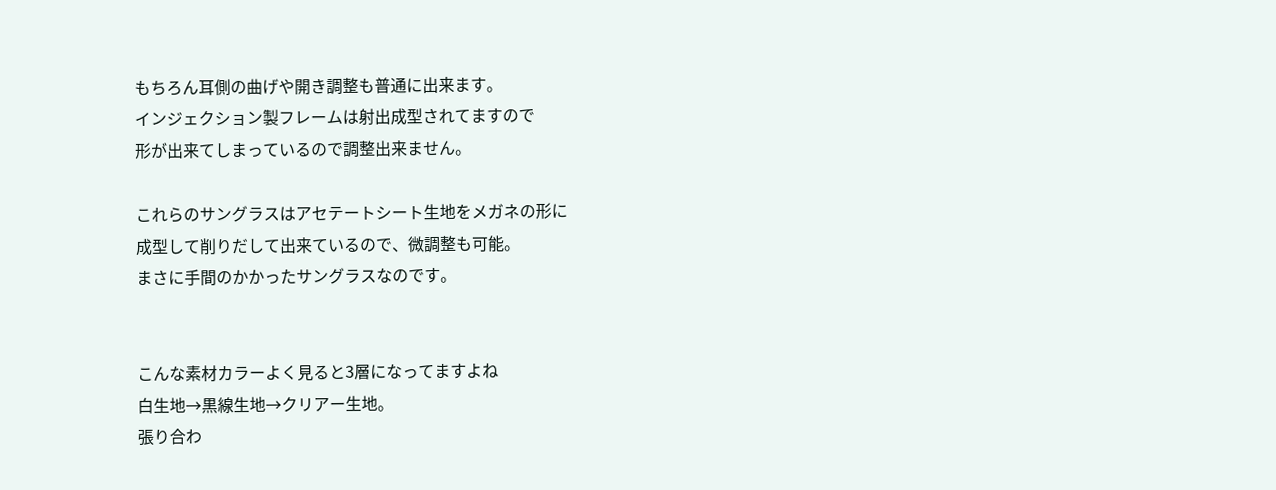もちろん耳側の曲げや開き調整も普通に出来ます。
インジェクション製フレームは射出成型されてますので
形が出来てしまっているので調整出来ません。

これらのサングラスはアセテートシート生地をメガネの形に
成型して削りだして出来ているので、微調整も可能。
まさに手間のかかったサングラスなのです。


こんな素材カラーよく見ると3層になってますよね
白生地→黒線生地→クリアー生地。
張り合わ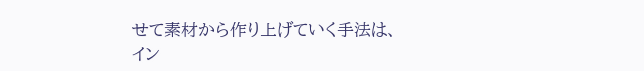せて素材から作り上げていく手法は、
イン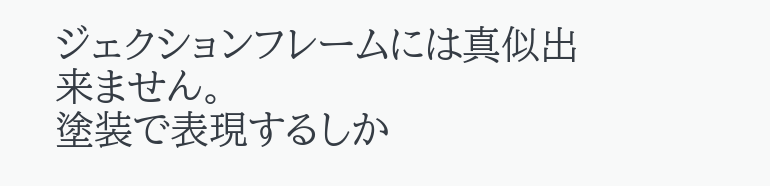ジェクションフレームには真似出来ません。
塗装で表現するしか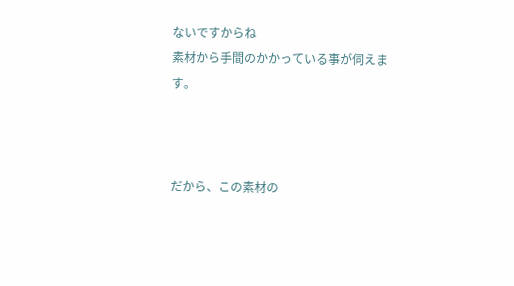ないですからね
素材から手間のかかっている事が伺えます。



だから、この素材の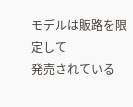モデルは販路を限定して
発売されている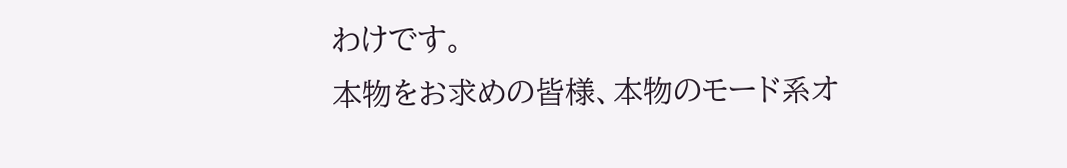わけです。
本物をお求めの皆様、本物のモード系オ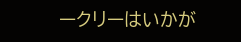ークリーはいかが